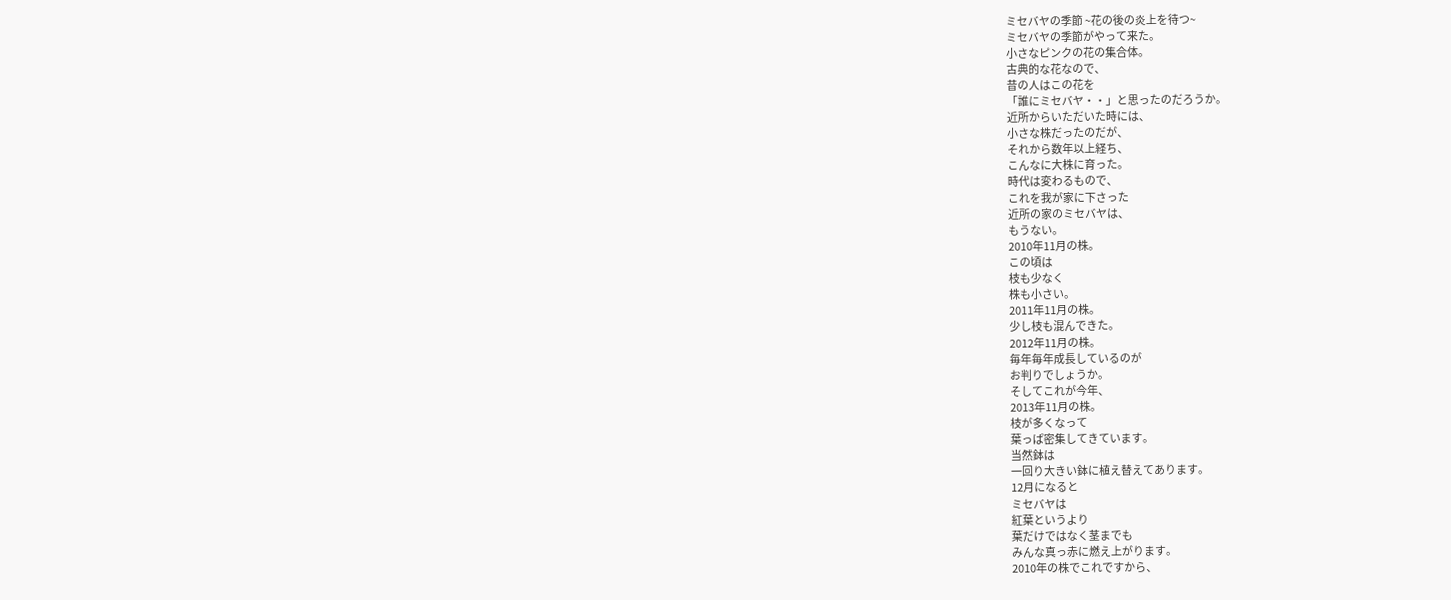ミセバヤの季節 ~花の後の炎上を待つ~
ミセバヤの季節がやって来た。
小さなピンクの花の集合体。
古典的な花なので、
昔の人はこの花を
「誰にミセバヤ・・」と思ったのだろうか。
近所からいただいた時には、
小さな株だったのだが、
それから数年以上経ち、
こんなに大株に育った。
時代は変わるもので、
これを我が家に下さった
近所の家のミセバヤは、
もうない。
2010年11月の株。
この頃は
枝も少なく
株も小さい。
2011年11月の株。
少し枝も混んできた。
2012年11月の株。
毎年毎年成長しているのが
お判りでしょうか。
そしてこれが今年、
2013年11月の株。
枝が多くなって
葉っぱ密集してきています。
当然鉢は
一回り大きい鉢に植え替えてあります。
12月になると
ミセバヤは
紅葉というより
葉だけではなく茎までも
みんな真っ赤に燃え上がります。
2010年の株でこれですから、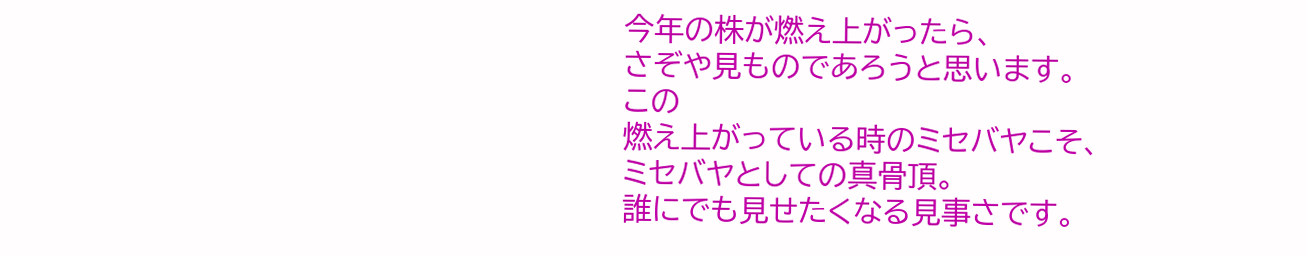今年の株が燃え上がったら、
さぞや見ものであろうと思います。
この
燃え上がっている時のミセバヤこそ、
ミセバヤとしての真骨頂。
誰にでも見せたくなる見事さです。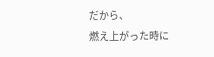だから、
燃え上がった時に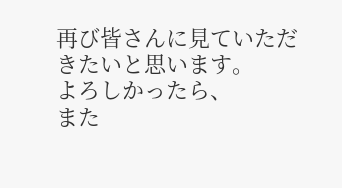再び皆さんに見ていただきたいと思います。
よろしかったら、
また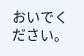おいでください。